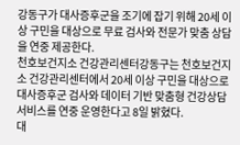강동구가 대사증후군을 조기에 잡기 위해 20세 이상 구민을 대상으로 무료 검사와 전문가 맞춤 상담을 연중 제공한다.
천호보건지소 건강관리센터강동구는 천호보건지소 건강관리센터에서 20세 이상 구민을 대상으로 대사증후군 검사와 데이터 기반 맞춤형 건강상담 서비스를 연중 운영한다고 8일 밝혔다.
대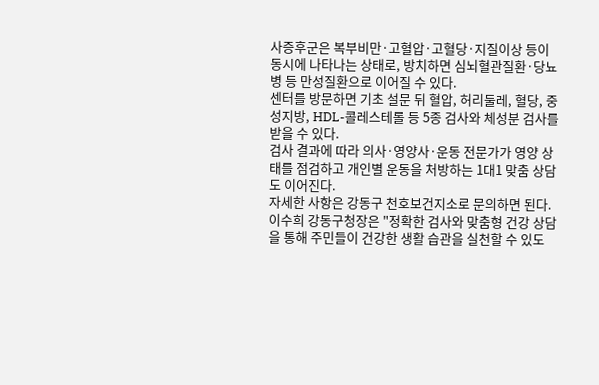사증후군은 복부비만·고혈압·고혈당·지질이상 등이 동시에 나타나는 상태로, 방치하면 심뇌혈관질환·당뇨병 등 만성질환으로 이어질 수 있다.
센터를 방문하면 기초 설문 뒤 혈압, 허리둘레, 혈당, 중성지방, HDL-콜레스테롤 등 5종 검사와 체성분 검사를 받을 수 있다.
검사 결과에 따라 의사·영양사·운동 전문가가 영양 상태를 점검하고 개인별 운동을 처방하는 1대1 맞춤 상담도 이어진다.
자세한 사항은 강동구 천호보건지소로 문의하면 된다.
이수희 강동구청장은 "정확한 검사와 맞춤형 건강 상담을 통해 주민들이 건강한 생활 습관을 실천할 수 있도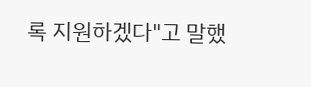록 지원하겠다"고 말했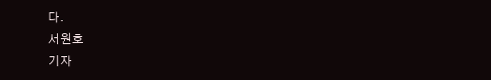다.
서원호
기자